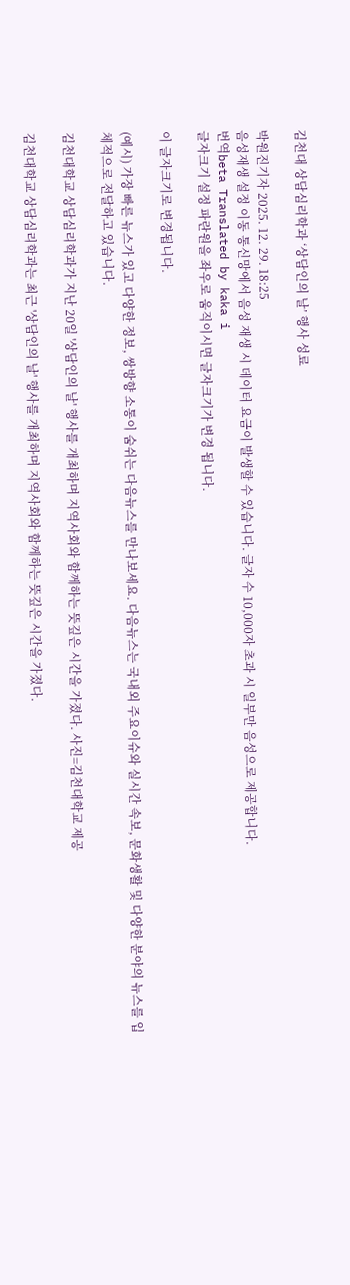김천대 상담심리학과 ‘상담인의 날’ 행사 성료

박원진기자 2025. 12. 29. 18:25
음성재생 설정 이동 통신망에서 음성 재생 시 데이터 요금이 발생할 수 있습니다. 글자 수 10,000자 초과 시 일부만 음성으로 제공합니다.
번역beta Translated by kaka i
글자크기 설정 파란원을 좌우로 움직이시면 글자크기가 변경 됩니다.

이 글자크기로 변경됩니다.

(예시) 가장 빠른 뉴스가 있고 다양한 정보, 쌍방향 소통이 숨쉬는 다음뉴스를 만나보세요. 다음뉴스는 국내외 주요이슈와 실시간 속보, 문화생활 및 다양한 분야의 뉴스를 입체적으로 전달하고 있습니다.

김천대학교 상담심리학과가 지난 20일 '상담인의 날' 행사를 개최하며 지역사회와 함께하는 뜻깊은 시간을 가졌다. 사진=김천대학교 제공

김천대학교 상담심리학과는 최근 '상담인의 날' 행사를 개최하며 지역사회와 함께하는 뜻깊은 시간을 가졌다.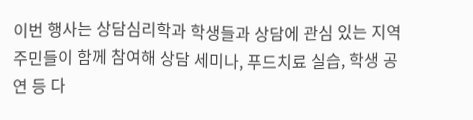이번 행사는 상담심리학과 학생들과 상담에 관심 있는 지역 주민들이 함께 참여해 상담 세미나, 푸드치료 실습, 학생 공연 등 다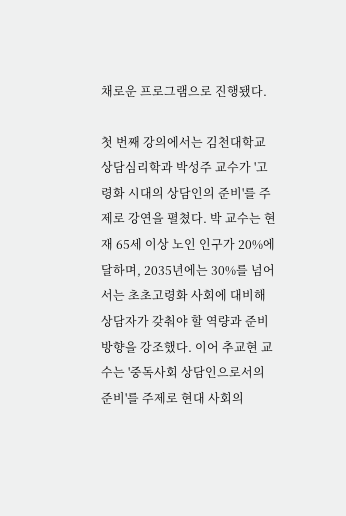채로운 프로그램으로 진행됐다.

첫 번째 강의에서는 김천대학교 상담심리학과 박성주 교수가 '고령화 시대의 상담인의 준비'를 주제로 강연을 펼쳤다. 박 교수는 현재 65세 이상 노인 인구가 20%에 달하며, 2035년에는 30%를 넘어서는 초초고령화 사회에 대비해 상담자가 갖춰야 할 역량과 준비 방향을 강조했다. 이어 추교현 교수는 '중독사회 상담인으로서의 준비'를 주제로 현대 사회의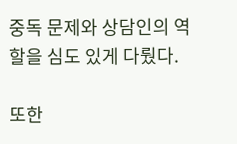중독 문제와 상담인의 역할을 심도 있게 다뤘다.

또한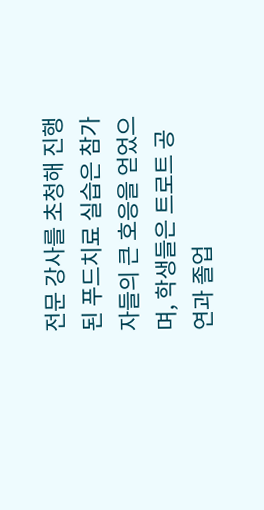전문 강사를 초청해 진행된 푸드치료 실습은 참가자들의 큰 호응을 얻었으며, 학생들은 트로트 공연과 졸업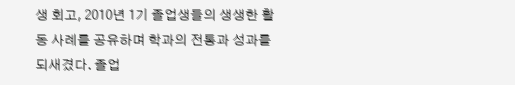생 회고, 2010년 1기 졸업생들의 생생한 활동 사례를 공유하며 학과의 전통과 성과를 되새겼다. 졸업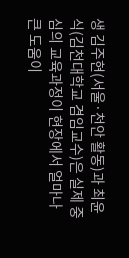생 김주현(서울·천안 활동)과 최윤식(김천대학교 겸임교수)은 실제 중심의 교육과정이 현장에서 얼마나 큰 도움이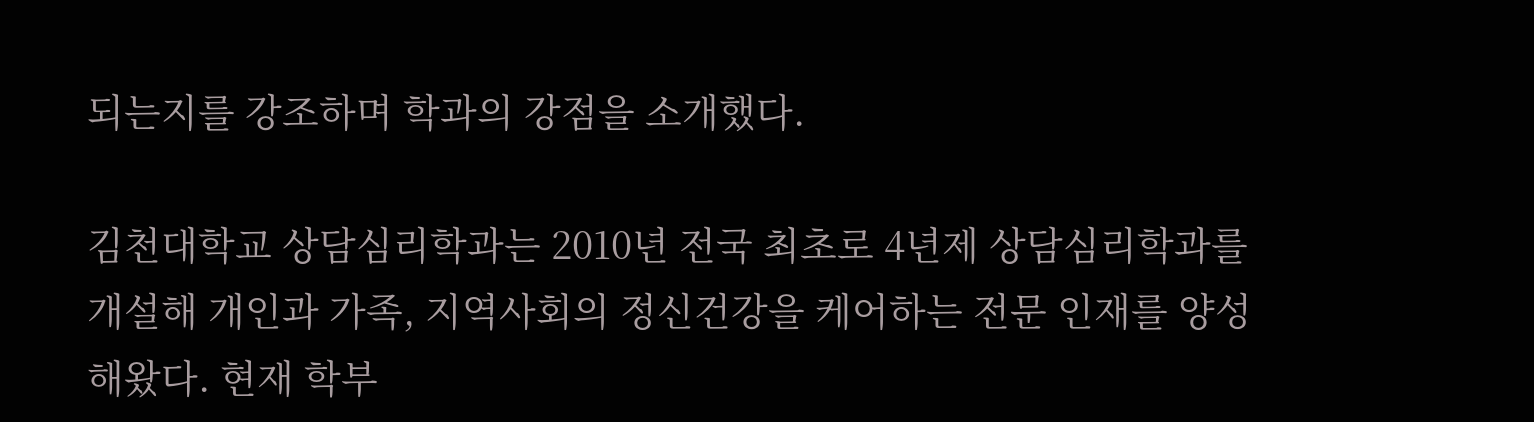되는지를 강조하며 학과의 강점을 소개했다.

김천대학교 상담심리학과는 2010년 전국 최초로 4년제 상담심리학과를 개설해 개인과 가족, 지역사회의 정신건강을 케어하는 전문 인재를 양성해왔다. 현재 학부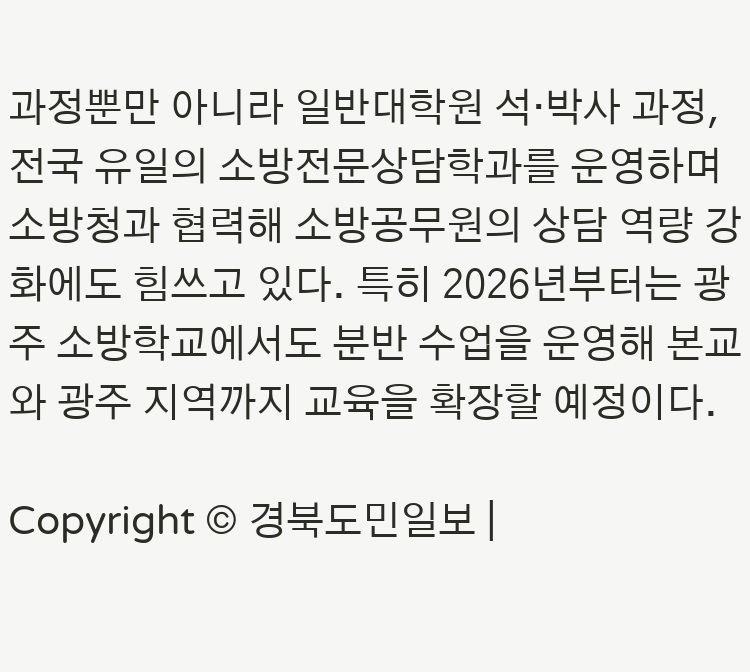과정뿐만 아니라 일반대학원 석·박사 과정, 전국 유일의 소방전문상담학과를 운영하며 소방청과 협력해 소방공무원의 상담 역량 강화에도 힘쓰고 있다. 특히 2026년부터는 광주 소방학교에서도 분반 수업을 운영해 본교와 광주 지역까지 교육을 확장할 예정이다.

Copyright © 경북도민일보 |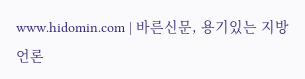www.hidomin.com | 바른신문, 용기있는 지방언론